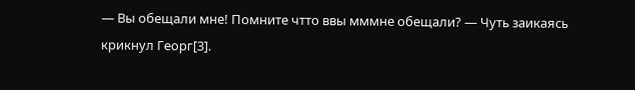— Вы обещали мне! Помните чтто ввы мммне обещали? — Чуть заикаясь крикнул Георг[3].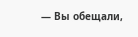— Вы обещали,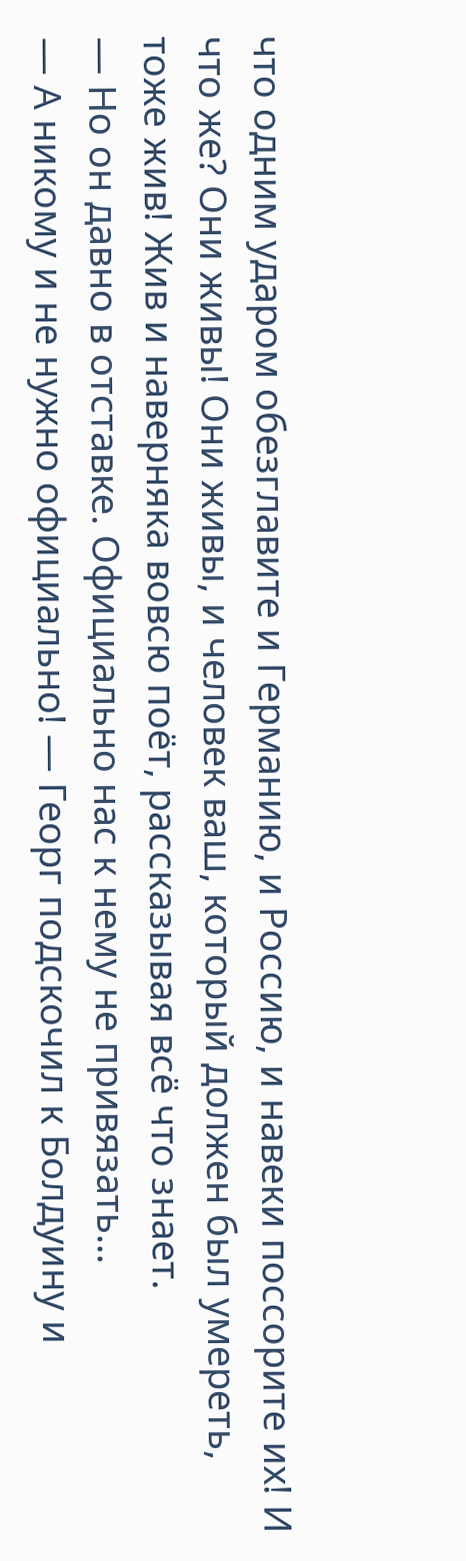что одним ударом обезглавите и Германию, и Россию, и навеки поссорите их! И что же? Они живы! Они живы, и человек ваш, который должен был умереть, тоже жив! Жив и наверняка вовсю поёт, рассказывая всё что знает.
— Но он давно в отставке. Официально нас к нему не привязать…
— А никому и не нужно официально! — Георг подскочил к Болдуину и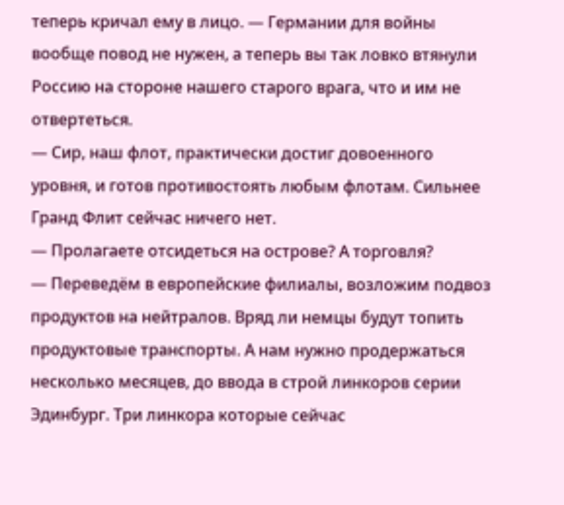теперь кричал ему в лицо. — Германии для войны вообще повод не нужен, а теперь вы так ловко втянули Россию на стороне нашего старого врага, что и им не отвертеться.
— Сир, наш флот, практически достиг довоенного уровня, и готов противостоять любым флотам. Сильнее Гранд Флит сейчас ничего нет.
— Пролагаете отсидеться на острове? А торговля?
— Переведём в европейские филиалы, возложим подвоз продуктов на нейтралов. Вряд ли немцы будут топить продуктовые транспорты. А нам нужно продержаться несколько месяцев, до ввода в строй линкоров серии Эдинбург. Три линкора которые сейчас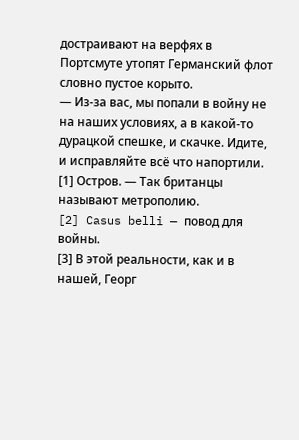достраивают на верфях в Портсмуте утопят Германский флот словно пустое корыто.
— Из-за вас, мы попали в войну не на наших условиях, а в какой-то дурацкой спешке, и скачке. Идите, и исправляйте всё что напортили.
[1] Остров. — Так британцы называют метрополию.
[2] Casus belli — повод для войны.
[3] В этой реальности, как и в нашей, Георг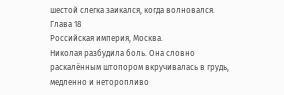шестой слегка заикался, когда волновался.
Глава 18
Российская империя, Москва.
Николая разбудила боль. Она словно раскалённым штопором вкручивалась в грудь, медленно и неторопливо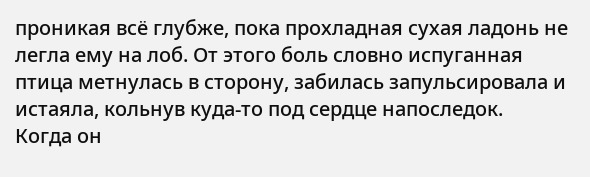проникая всё глубже, пока прохладная сухая ладонь не легла ему на лоб. От этого боль словно испуганная птица метнулась в сторону, забилась запульсировала и истаяла, кольнув куда-то под сердце напоследок.
Когда он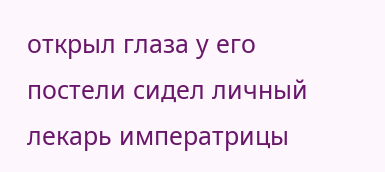открыл глаза у его постели сидел личный лекарь императрицы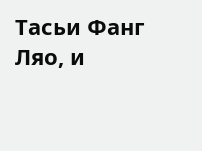Тасьи Фанг Ляо, и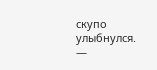скупо улыбнулся.
—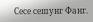Сесе сешунг Фанг.